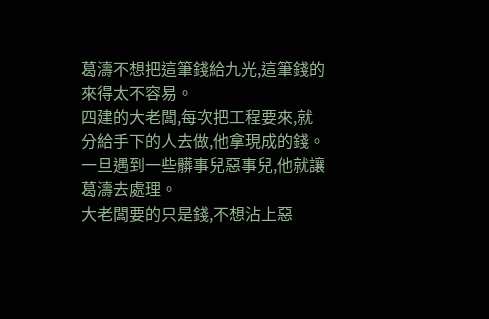葛濤不想把這筆錢給九光,這筆錢的來得太不容易。
四建的大老闆,每次把工程要來,就分給手下的人去做,他拿現成的錢。一旦遇到一些髒事兒惡事兒,他就讓葛濤去處理。
大老闆要的只是錢,不想沾上惡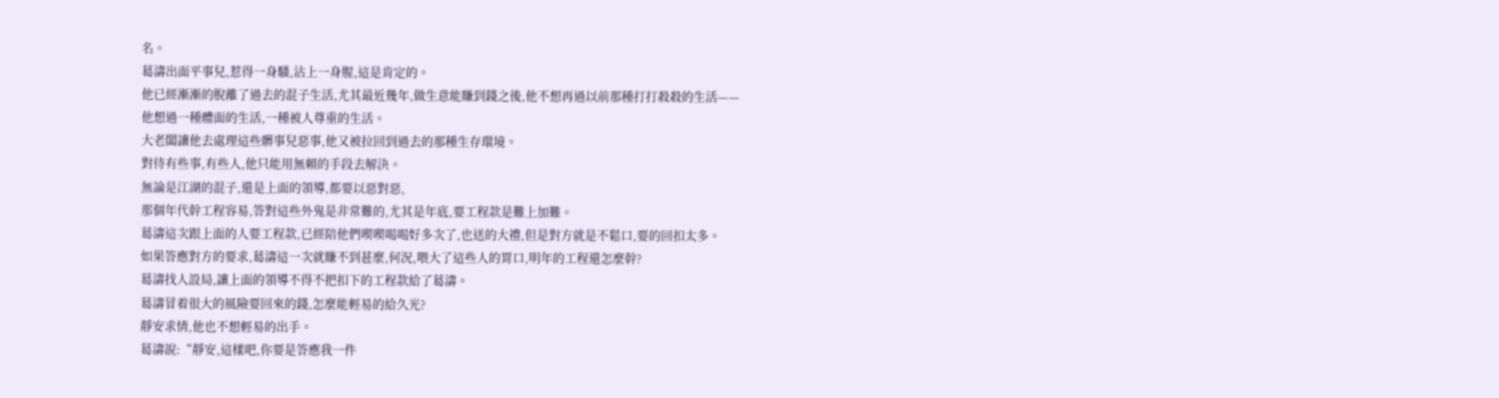名。
葛濤出面平事兒,惹得一身騷,沾上一身腥,這是肯定的。
他已經漸漸的脫離了過去的混子生活,尤其最近幾年,做生意能賺到錢之後,他不想再過以前那種打打殺殺的生活——
他想過一種體面的生活,一種被人尊重的生活。
大老闆讓他去處理這些髒事兒惡事,他又被拉回到過去的那種生存環境。
對待有些事,有些人,他只能用無賴的手段去解決。
無論是江湖的混子,還是上面的領導,都要以惡對惡,
那個年代幹工程容易,答對這些外鬼是非常難的,尤其是年底,要工程款是難上加難。
葛濤這次跟上面的人要工程款,已經陪他們喫喫喝喝好多次了,也送的大禮,但是對方就是不鬆口,要的回扣太多。
如果答應對方的要求,葛濤這一次就賺不到甚麼,何況,喂大了這些人的胃口,明年的工程還怎麼幹?
葛濤找人設局,讓上面的領導不得不把扣下的工程款給了葛濤。
葛濤冒着很大的風險要回來的錢,怎麼能輕易的給久光?
靜安求情,他也不想輕易的出手。
葛濤說:“靜安,這樣吧,你要是答應我一件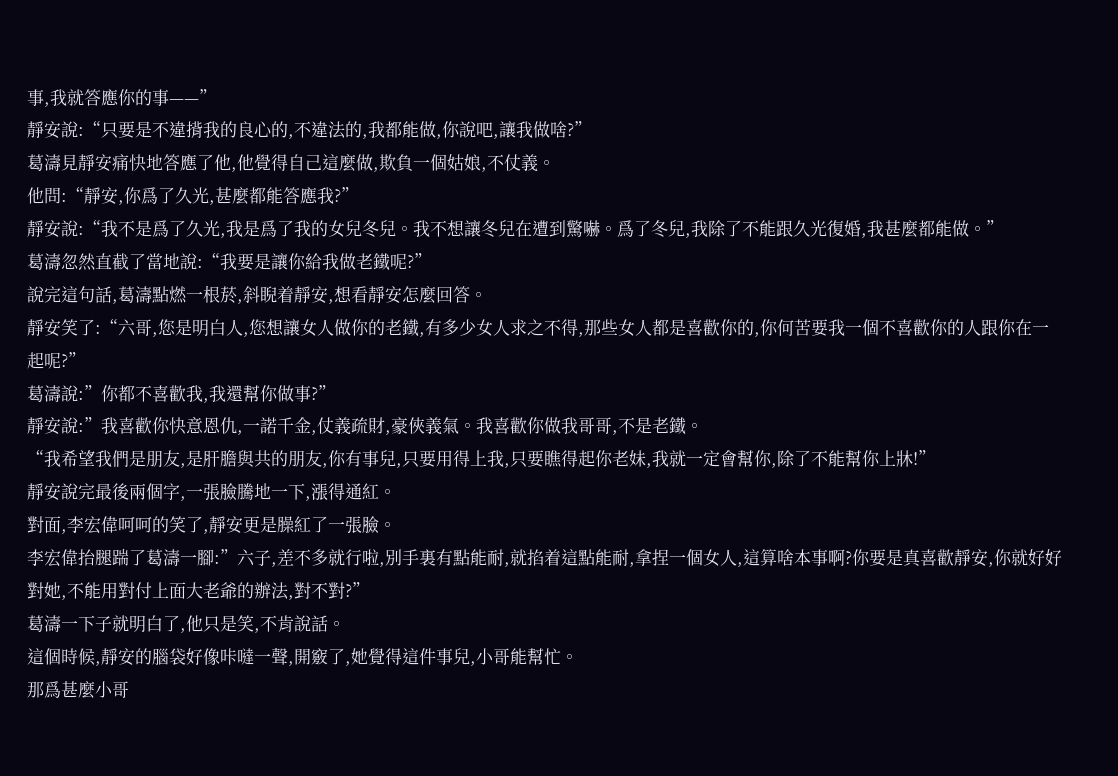事,我就答應你的事——”
靜安說:“只要是不違揹我的良心的,不違法的,我都能做,你說吧,讓我做啥?”
葛濤見靜安痛快地答應了他,他覺得自己這麼做,欺負一個姑娘,不仗義。
他問:“靜安,你爲了久光,甚麼都能答應我?”
靜安說:“我不是爲了久光,我是爲了我的女兒冬兒。我不想讓冬兒在遭到驚嚇。爲了冬兒,我除了不能跟久光復婚,我甚麼都能做。”
葛濤忽然直截了當地說:“我要是讓你給我做老鐵呢?”
說完這句話,葛濤點燃一根菸,斜睨着靜安,想看靜安怎麼回答。
靜安笑了:“六哥,您是明白人,您想讓女人做你的老鐵,有多少女人求之不得,那些女人都是喜歡你的,你何苦要我一個不喜歡你的人跟你在一起呢?”
葛濤說:”你都不喜歡我,我還幫你做事?”
靜安說:”我喜歡你快意恩仇,一諾千金,仗義疏財,豪俠義氣。我喜歡你做我哥哥,不是老鐵。
“我希望我們是朋友,是肝膽與共的朋友,你有事兒,只要用得上我,只要瞧得起你老妹,我就一定會幫你,除了不能幫你上牀!”
靜安說完最後兩個字,一張臉騰地一下,漲得通紅。
對面,李宏偉呵呵的笑了,靜安更是臊紅了一張臉。
李宏偉抬腿踹了葛濤一腳:”六子,差不多就行啦,別手裏有點能耐,就掐着這點能耐,拿捏一個女人,這算啥本事啊?你要是真喜歡靜安,你就好好對她,不能用對付上面大老爺的辦法,對不對?”
葛濤一下子就明白了,他只是笑,不肯說話。
這個時候,靜安的腦袋好像咔噠一聲,開竅了,她覺得這件事兒,小哥能幫忙。
那爲甚麼小哥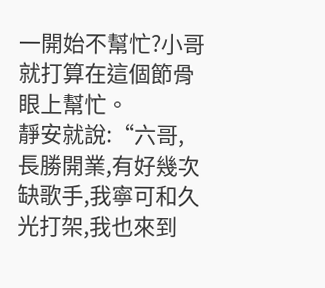一開始不幫忙?小哥就打算在這個節骨眼上幫忙。
靜安就說:“六哥,長勝開業,有好幾次缺歌手,我寧可和久光打架,我也來到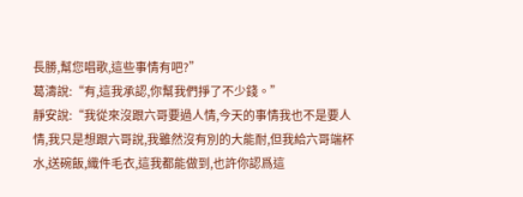長勝,幫您唱歌,這些事情有吧?”
葛濤說:“有,這我承認,你幫我們掙了不少錢。”
靜安說:“我從來沒跟六哥要過人情,今天的事情我也不是要人情,我只是想跟六哥說,我雖然沒有別的大能耐,但我給六哥端杯水,送碗飯,織件毛衣,這我都能做到,也許你認爲這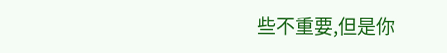些不重要,但是你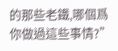的那些老鐵,哪個爲你做過這些事情?”